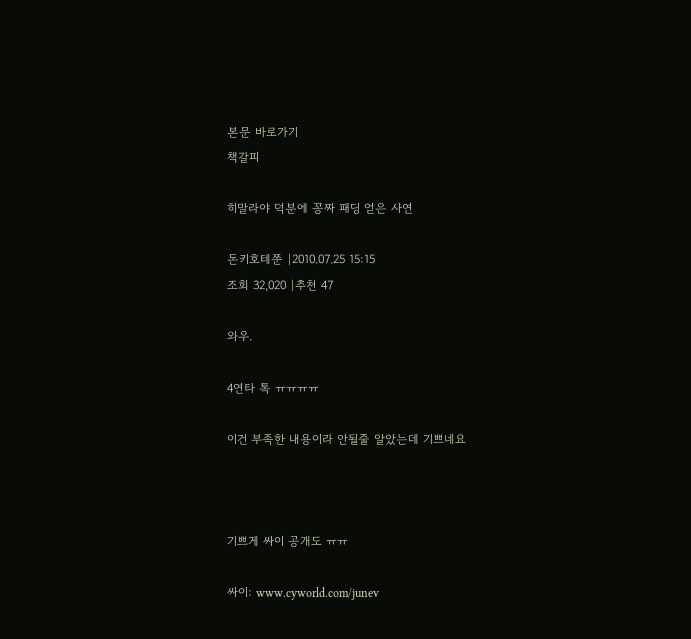본문 바로가기
책갈피

히말라야 덕분에 꽁짜 패딩 얻은 사연

돈키호테쭌 |2010.07.25 15:15
조회 32,020 |추천 47

와우.

4연타 톡 ㅠㅠㅠㅠ

이건 부족한 내용이라 안될줄 알았는데 기쁘네요



기쁘게 싸이 공개도 ㅠㅠ

싸이: www.cyworld.com/junev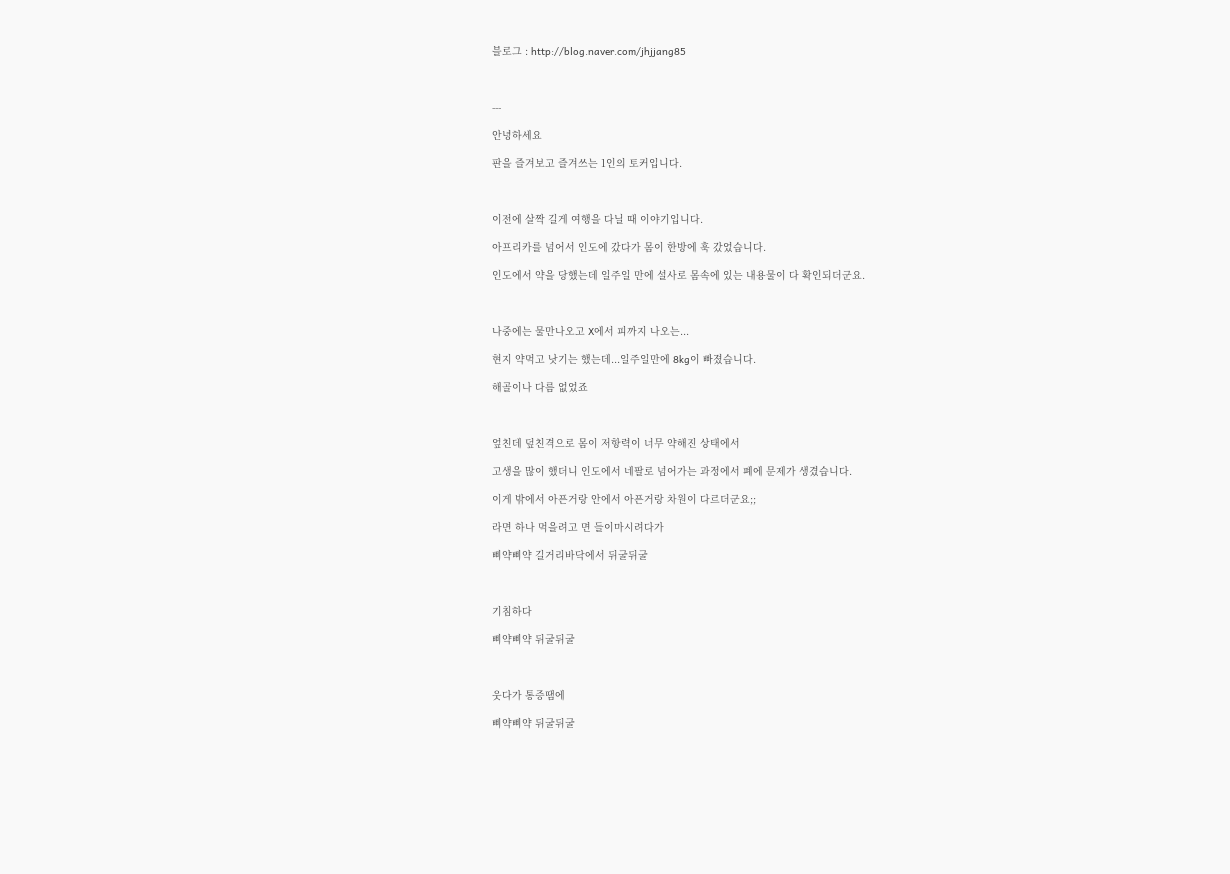블로그 : http://blog.naver.com/jhjjang85



---

안녕하세요

판을 즐겨보고 즐겨쓰는 1인의 토커입니다.



이전에 살짝 길게 여행을 다닐 때 이야기입니다.

아프리카를 넘어서 인도에 갔다가 몸이 한방에 훅 갔었습니다.

인도에서 약을 당했는데 일주일 만에 설사로 몸속에 있는 내용물이 다 확인되더군요.



나중에는 물만나오고 X에서 피까지 나오는...

현지 약먹고 낫기는 했는데...일주일만에 8kg이 빠졌습니다.

해골이나 다름 없었죠



엎친데 덮친격으로 몸이 저항력이 너무 약해진 상태에서

고생을 많이 했더니 인도에서 네팔로 넘어가는 과정에서 폐에 문제가 생겼습니다.

이게 밖에서 아픈거랑 안에서 아픈거랑 차원이 다르더군요;;

라면 하나 먹을려고 면 들이마시려다가

삐약삐약 길거리바닥에서 뒤굴뒤굴



기침하다

삐약삐약 뒤굴뒤굴



웃다가 통증땜에

삐약삐약 뒤굴뒤굴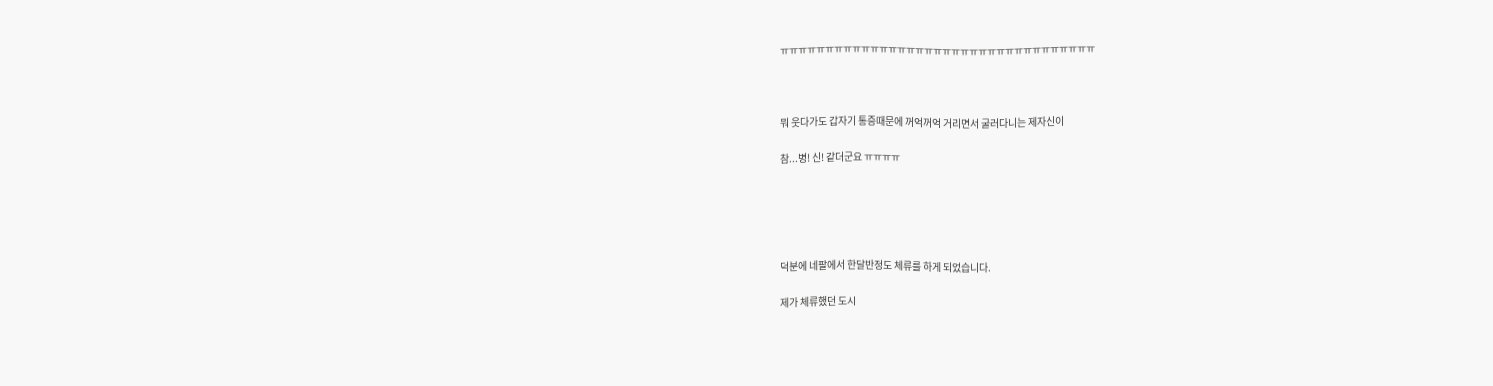ㅠㅠㅠㅠㅠㅠㅠㅠㅠㅠㅠㅠㅠㅠㅠㅠㅠㅠㅠㅠㅠㅠㅠㅠㅠㅠㅠㅠㅠㅠㅠㅠㅠㅠㅠ



뭐 웃다가도 갑자기 통증때문에 꺼억꺼억 거리면서 굴러다니는 제자신이

참...병! 신! 같더군요 ㅠㅠㅠㅠ





덕분에 네팔에서 한달반정도 체류를 하게 되었습니다.

제가 체류했던 도시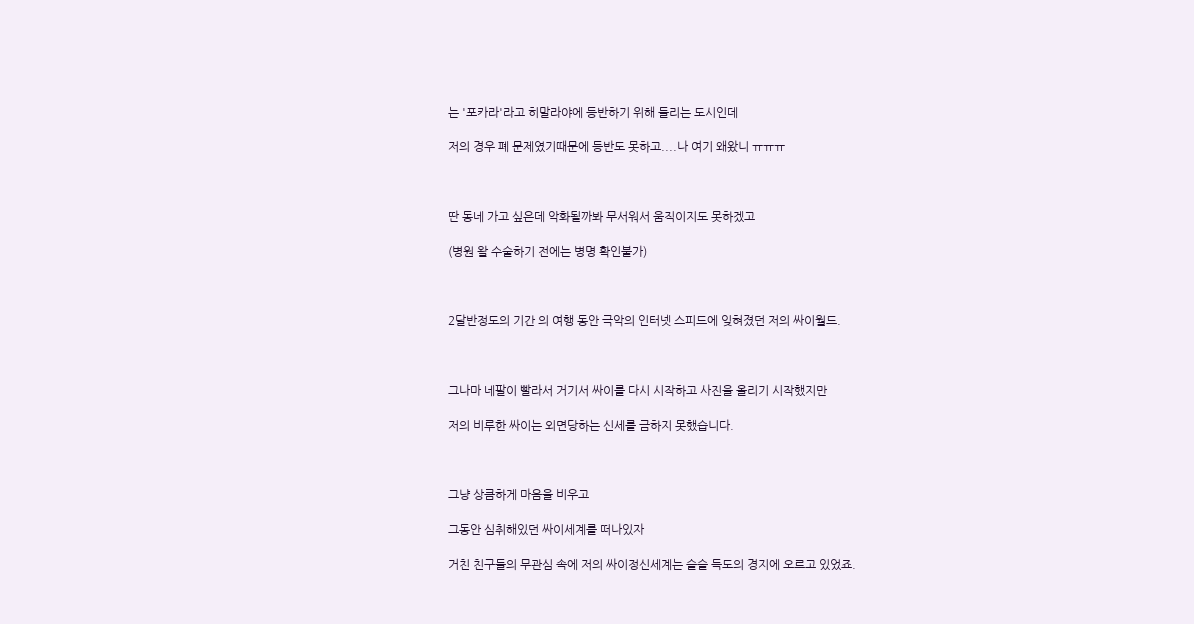는 '포카라'라고 히말라야에 등반하기 위해 들리는 도시인데

저의 경우 폐 문제였기때문에 등반도 못하고....나 여기 왜왔니 ㅠㅠㅠ



딴 동네 가고 싶은데 악화될까봐 무서워서 움직이지도 못하겠고

(병원 왈 수술하기 전에는 병명 확인불가)



2달반정도의 기간 의 여행 동안 극악의 인터넷 스피드에 잊혀졌던 저의 싸이월드.



그나마 네팔이 빨라서 거기서 싸이를 다시 시작하고 사진을 올리기 시작했지만

저의 비루한 싸이는 외면당하는 신세를 금하지 못했습니다.



그냥 상큼하게 마음을 비우고

그동안 심취해있던 싸이세계를 떠나있자

거친 친구들의 무관심 속에 저의 싸이정신세계는 슬슬 득도의 경지에 오르고 있었죠.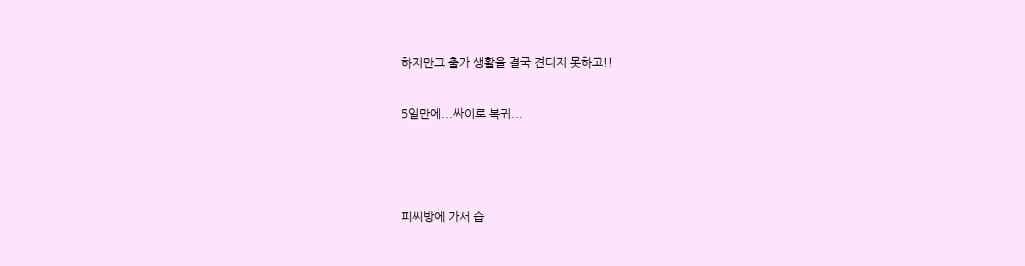하지만그 출가 생활을 결국 견디지 못하고!!

5일만에...싸이로 복귀...



피씨방에 가서 습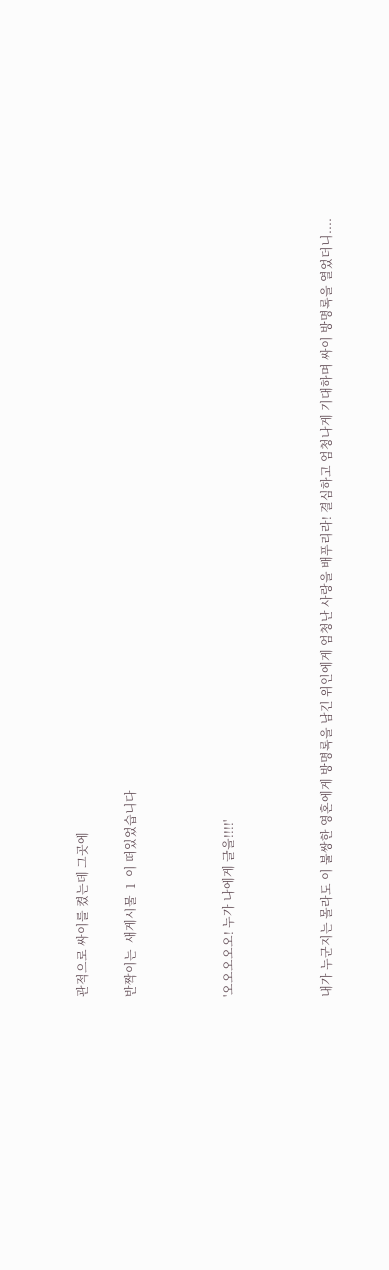관적으로 싸이를 켰는데 그곳에

반짝이는  새게시물  1  이 떠있었습니다



'오오오오오! 누가 나에게 글을!!!!'



내가 누군지는 몰라도 이 불쌍한 영혼에게 방명록을 남긴 위인에게 엄청난 사랑을 배푸리라! 결심하고 엄청나게 기대하며 싸이 방명록을 열었더니....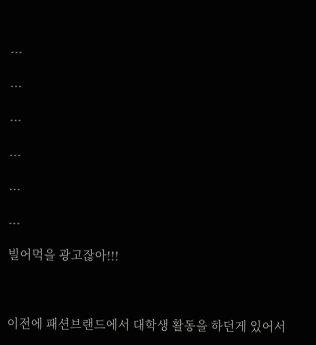...

...

...

...

...

...

빌어먹을 광고잖아!!!



이전에 패션브랜드에서 대학생 활동을 하던게 있어서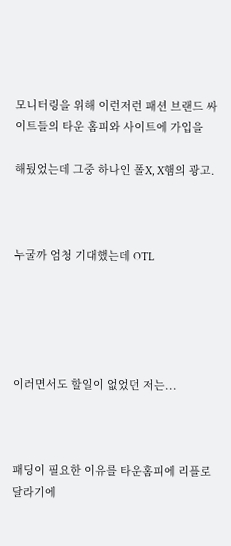모니터링을 위해 이런저런 패션 브랜드 싸이트들의 타운 홈피와 사이트에 가입을

해뒀었는데 그중 하나인 폴X, X햄의 광고.



누굴까 엄청 기대했는데 OTL





이러면서도 할일이 없었던 저는...



패딩이 필요한 이유를 타운홈피에 리플로 달라기에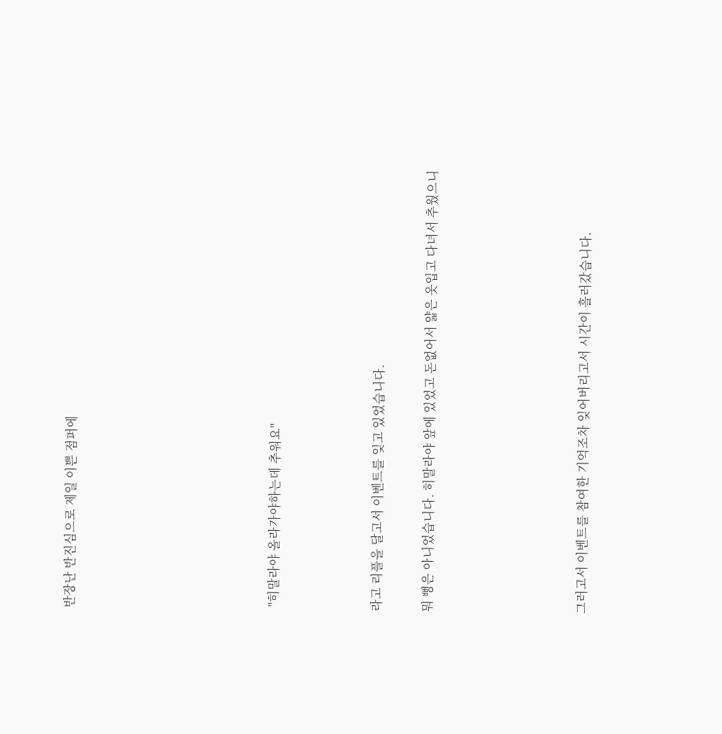반장난 반진심으로 제일 이쁜 점퍼에







 "히말라야 올라가야하는데 추워요"



라고 리플을 달고서 이벤트를 잊고 있었습니다.

뭐 뻥은 아니었습니다. 히말라야 앞에 있었고 돈없어서 얇은 옷입고 다녀서 추웠으니





그러고서 이벤트를 참여한 기억조차 잊어버리고서 시간이 흘러갔습니다.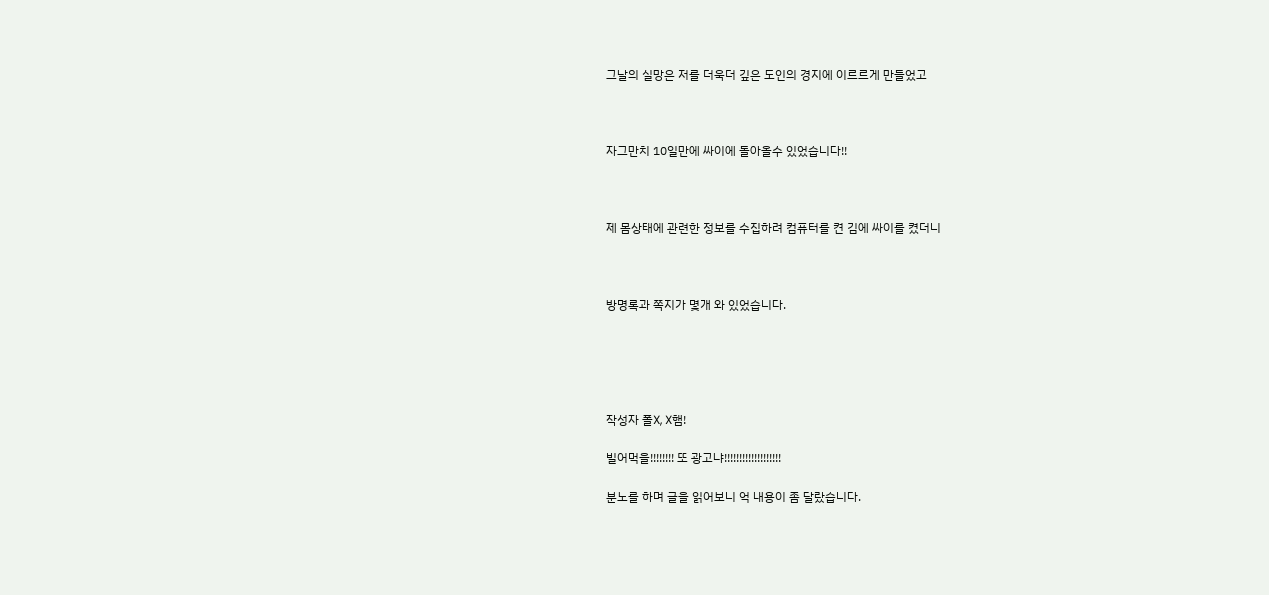그날의 실망은 저를 더욱더 깊은 도인의 경지에 이르르게 만들었고



자그만치 10일만에 싸이에 돌아올수 있었습니다!!



제 몸상태에 관련한 정보를 수집하려 컴퓨터를 켠 김에 싸이를 켰더니



방명록과 쪽지가 몇개 와 있었습니다.





작성자 폴X, X햄!

빌어먹을!!!!!!!! 또 광고냐!!!!!!!!!!!!!!!!!!!

분노를 하며 글을 읽어보니 억 내용이 좀 달랐습니다.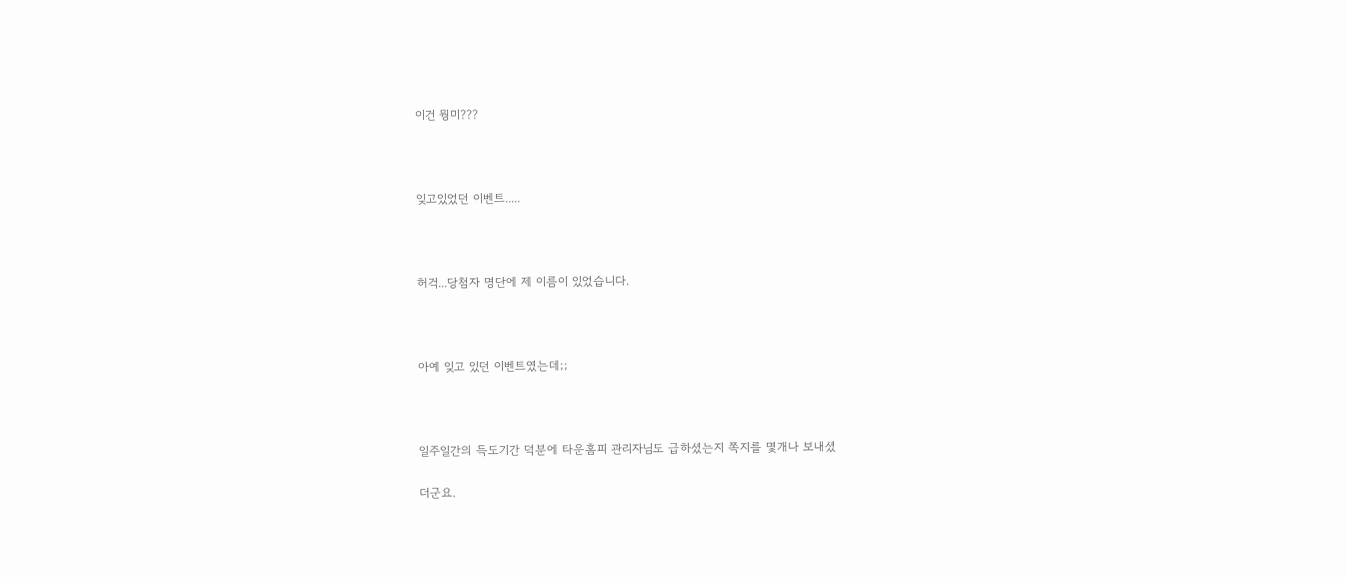이건 뭥미???



잊고있었던 이벤트.....



허걱...당첨자 명단에 제 이름이 있었습니다.



아예 잊고 있던 이벤트였는데;;



일주일간의 득도기간 덕분에 타운홈피 관리자님도 급하셨는지 쪽지를 몇개나 보내셨

더군요.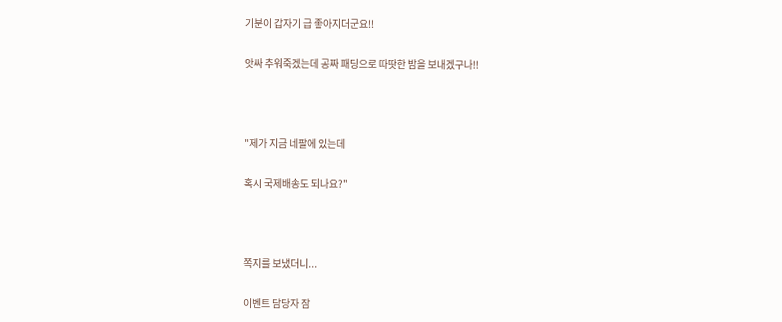기분이 갑자기 급 좋아지더군요!!

앗싸 추워죽겠는데 공짜 패딩으로 따땃한 밤을 보내겠구나!!



"제가 지금 네팔에 있는데

혹시 국제배송도 되나요?"



쪽지를 보냈더니...

이벤트 담당자 잠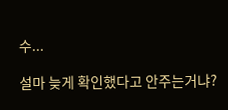수...

설마 늦게 확인했다고 안주는거냐?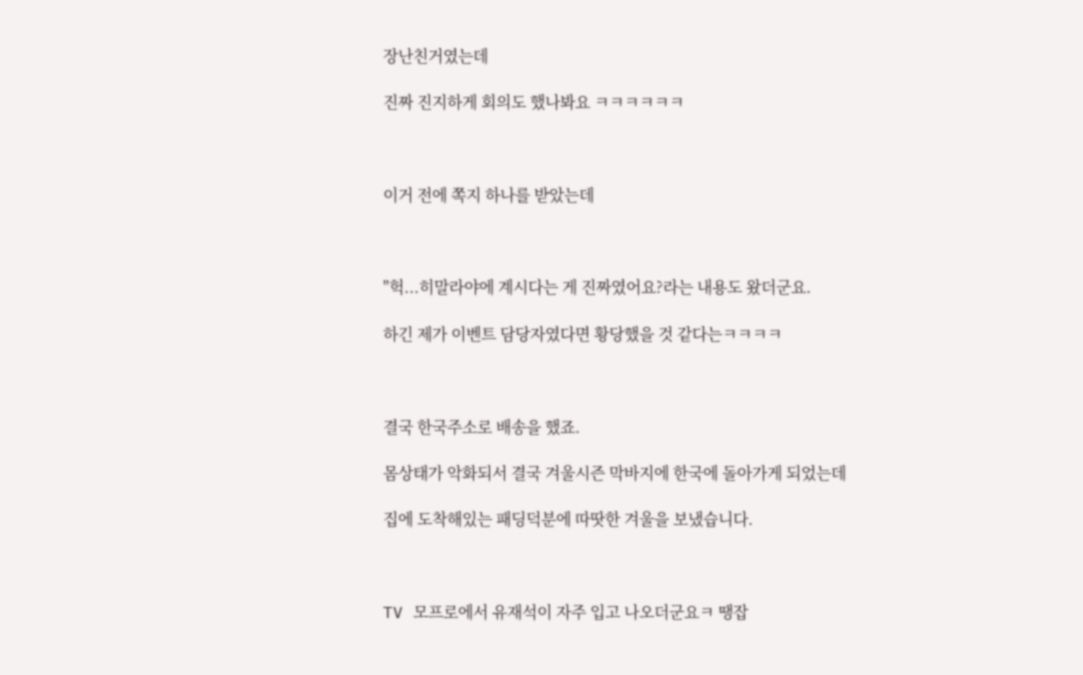장난친거였는데

진짜 진지하게 회의도 했나봐요 ㅋㅋㅋㅋㅋㅋ



이거 전에 쪽지 하나를 받았는데



"헉...히말라야에 계시다는 게 진짜였어요?라는 내용도 왔더군요.

하긴 제가 이벤트 담당자였다면 황당했을 것 같다는ㅋㅋㅋㅋ



결국 한국주소로 배송을 했죠.

몸상태가 악화되서 결국 겨울시즌 막바지에 한국에 돌아가게 되었는데

집에 도착해있는 패딩덕분에 따땃한 겨울을 보냈습니다.



TV 모프로에서 유재석이 자주 입고 나오더군요ㅋ 땡잡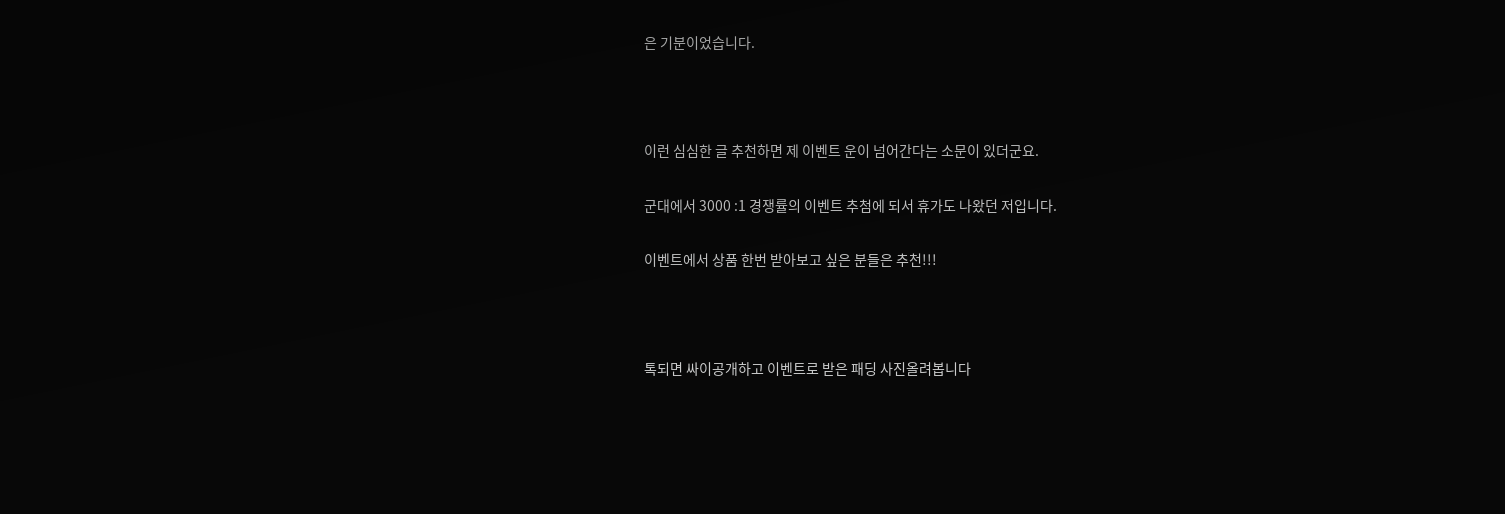은 기분이었습니다.



이런 심심한 글 추천하면 제 이벤트 운이 넘어간다는 소문이 있더군요.

군대에서 3000 :1 경쟁률의 이벤트 추첨에 되서 휴가도 나왔던 저입니다.

이벤트에서 상품 한번 받아보고 싶은 분들은 추천!!!



톡되면 싸이공개하고 이벤트로 받은 패딩 사진올려봅니다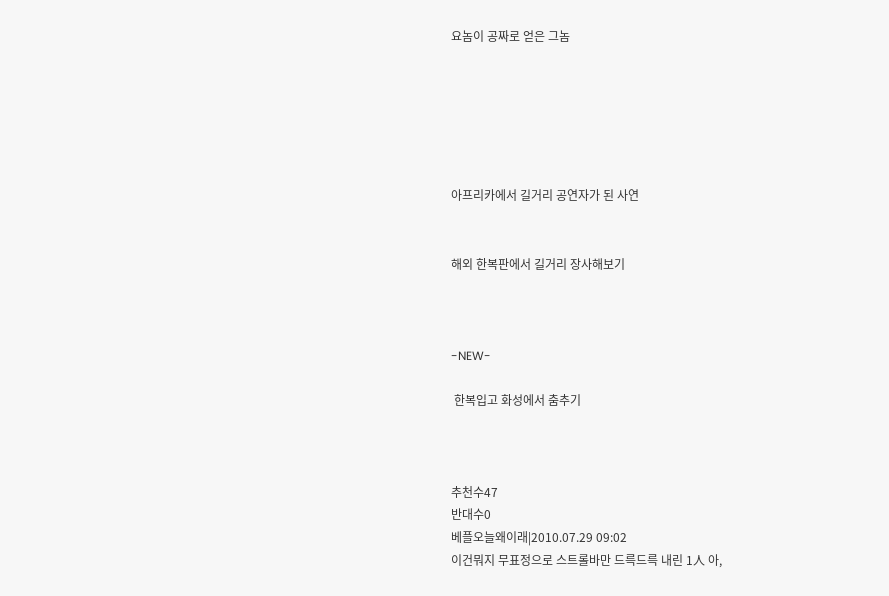요놈이 공짜로 얻은 그놈






아프리카에서 길거리 공연자가 된 사연


해외 한복판에서 길거리 장사해보기



-NEW-

 한복입고 화성에서 춤추기



추천수47
반대수0
베플오늘왜이래|2010.07.29 09:02
이건뭐지 무표정으로 스트롤바만 드륵드륵 내린 1人 아,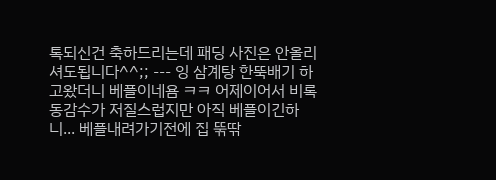톡되신건 축하드리는데 패딩 사진은 안올리셔도됩니다^^;; --- 잉 삼계탕 한뚝배기 하고왔더니 베플이네욤 ㅋㅋ 어제이어서 비록 동감수가 저질스럽지만 아직 베플이긴하니... 베플내려가기전에 집 뚞딲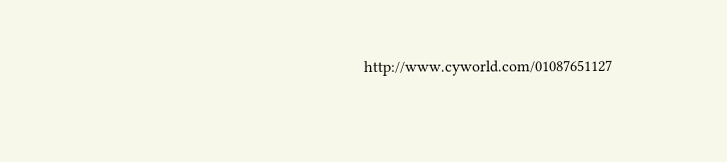http://www.cyworld.com/01087651127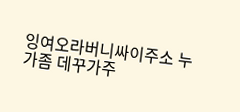잉여오라버니싸이주소 누가좀 데꾸가주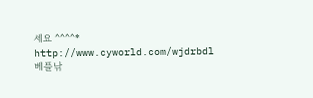세요 ^^^^* http://www.cyworld.com/wjdrbdl
베플낚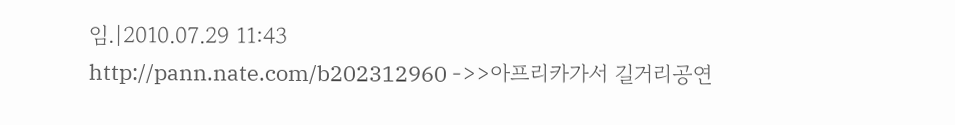임.|2010.07.29 11:43
http://pann.nate.com/b202312960 ->>아프리카가서 길거리공연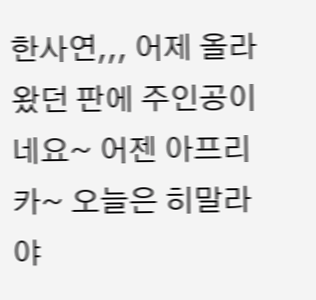한사연,,, 어제 올라왔던 판에 주인공이네요~ 어젠 아프리카~ 오늘은 히말라야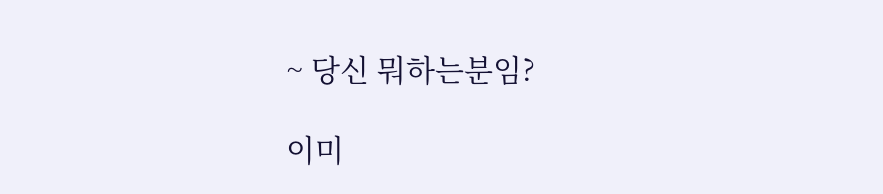~ 당신 뭐하는분임?

이미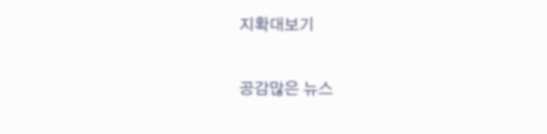지확대보기

공감많은 뉴스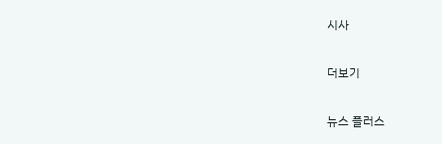시사

더보기

뉴스 플러스